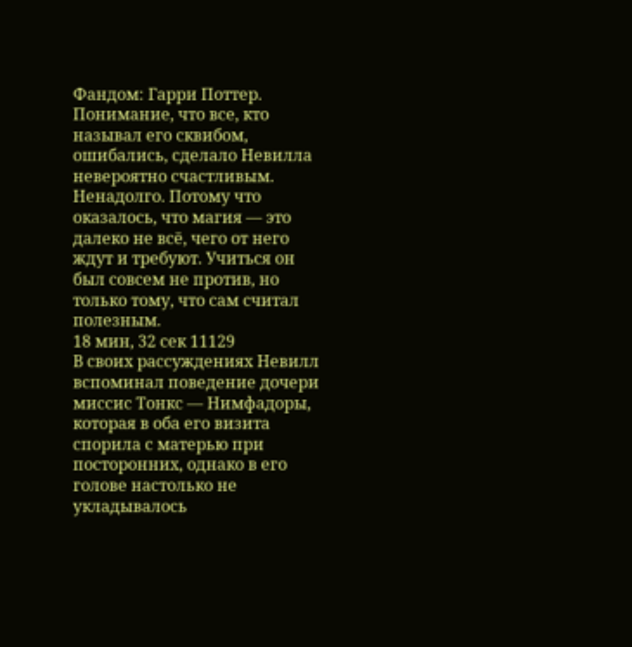Фандом: Гарри Поттер. Понимание, что все, кто называл его сквибом, ошибались, сделало Невилла невероятно счастливым. Ненадолго. Потому что оказалось, что магия — это далеко не всё, чего от него ждут и требуют. Учиться он был совсем не против, но только тому, что сам считал полезным.
18 мин, 32 сек 11129
В своих рассуждениях Невилл вспоминал поведение дочери миссис Тонкс — Нимфадоры, которая в оба его визита спорила с матерью при посторонних, однако в его голове настолько не укладывалось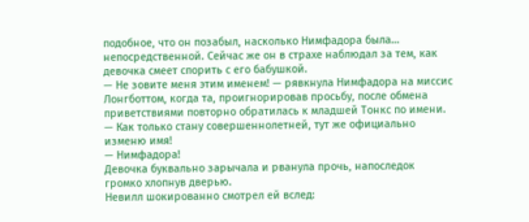подобное, что он позабыл, насколько Нимфадора была… непосредственной. Сейчас же он в страхе наблюдал за тем, как девочка смеет спорить с его бабушкой.
— Не зовите меня этим именем! — рявкнула Нимфадора на миссис Лонгботтом, когда та, проигнорировав просьбу, после обмена приветствиями повторно обратилась к младшей Тонкс по имени. — Как только стану совершеннолетней, тут же официально изменю имя!
— Нимфадора!
Девочка буквально зарычала и рванула прочь, напоследок громко хлопнув дверью.
Невилл шокированно смотрел ей вслед: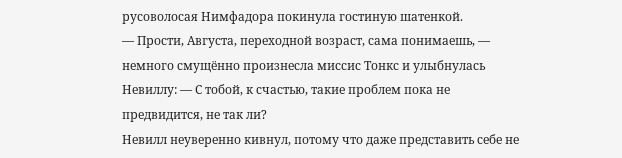русоволосая Нимфадора покинула гостиную шатенкой.
— Прости, Августа, переходной возраст, сама понимаешь, — немного смущённо произнесла миссис Тонкс и улыбнулась Невиллу: — С тобой, к счастью, такие проблем пока не предвидится, не так ли?
Невилл неуверенно кивнул, потому что даже представить себе не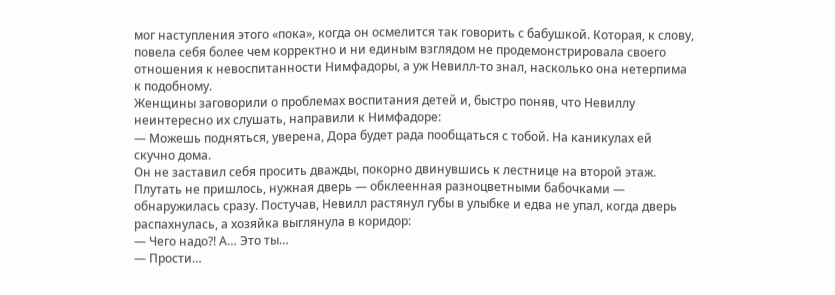мог наступления этого «пока», когда он осмелится так говорить с бабушкой. Которая, к слову, повела себя более чем корректно и ни единым взглядом не продемонстрировала своего отношения к невоспитанности Нимфадоры, а уж Невилл-то знал, насколько она нетерпима к подобному.
Женщины заговорили о проблемах воспитания детей и, быстро поняв, что Невиллу неинтересно их слушать, направили к Нимфадоре:
— Можешь подняться, уверена, Дора будет рада пообщаться с тобой. На каникулах ей скучно дома.
Он не заставил себя просить дважды, покорно двинувшись к лестнице на второй этаж. Плутать не пришлось, нужная дверь — обклеенная разноцветными бабочками — обнаружилась сразу. Постучав, Невилл растянул губы в улыбке и едва не упал, когда дверь распахнулась, а хозяйка выглянула в коридор:
— Чего надо?! А… Это ты…
— Прости…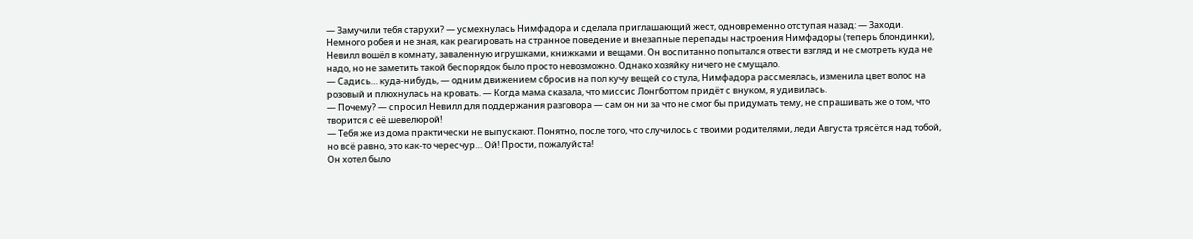— Замучили тебя старухи? — усмехнулась Нимфадора и сделала приглашающий жест, одновременно отступая назад: — Заходи.
Немного робея и не зная, как реагировать на странное поведение и внезапные перепады настроения Нимфадоры (теперь блондинки), Невилл вошёл в комнату, заваленную игрушками, книжками и вещами. Он воспитанно попытался отвести взгляд и не смотреть куда не надо, но не заметить такой беспорядок было просто невозможно. Однако хозяйку ничего не смущало.
— Садись… куда-нибудь, — одним движением сбросив на пол кучу вещей со стула, Нимфадора рассмеялась, изменила цвет волос на розовый и плюхнулась на кровать. — Когда мама сказала, что миссис Лонгботтом придёт с внуком, я удивилась.
— Почему? — спросил Невилл для поддержания разговора — сам он ни за что не смог бы придумать тему, не спрашивать же о том, что творится с её шевелюрой!
— Тебя же из дома практически не выпускают. Понятно, после того, что случилось с твоими родителями, леди Августа трясётся над тобой, но всё равно, это как-то чересчур… Ой! Прости, пожалуйста!
Он хотел было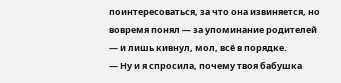поинтересоваться, за что она извиняется, но вовремя понял — за упоминание родителей — и лишь кивнул, мол, всё в порядке.
— Ну и я спросила, почему твоя бабушка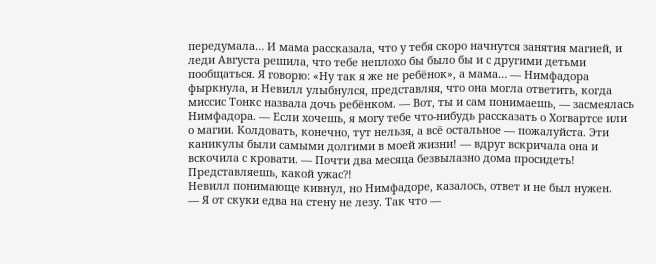передумала… И мама рассказала, что у тебя скоро начнутся занятия магией, и леди Августа решила, что тебе неплохо бы было бы и с другими детьми пообщаться. Я говорю: «Ну так я же не ребёнок», а мама… — Нимфадора фыркнула, и Невилл улыбнулся, представляя, что она могла ответить, когда миссис Тонкс назвала дочь ребёнком. — Вот, ты и сам понимаешь, — засмеялась Нимфадора. — Если хочешь, я могу тебе что-нибудь рассказать о Хогвартсе или о магии. Колдовать, конечно, тут нельзя, а всё остальное — пожалуйста. Эти каникулы были самыми долгими в моей жизни! — вдруг вскричала она и вскочила с кровати. — Почти два месяца безвылазно дома просидеть! Представляешь, какой ужас?!
Невилл понимающе кивнул, но Нимфадоре, казалось, ответ и не был нужен.
— Я от скуки едва на стену не лезу. Так что —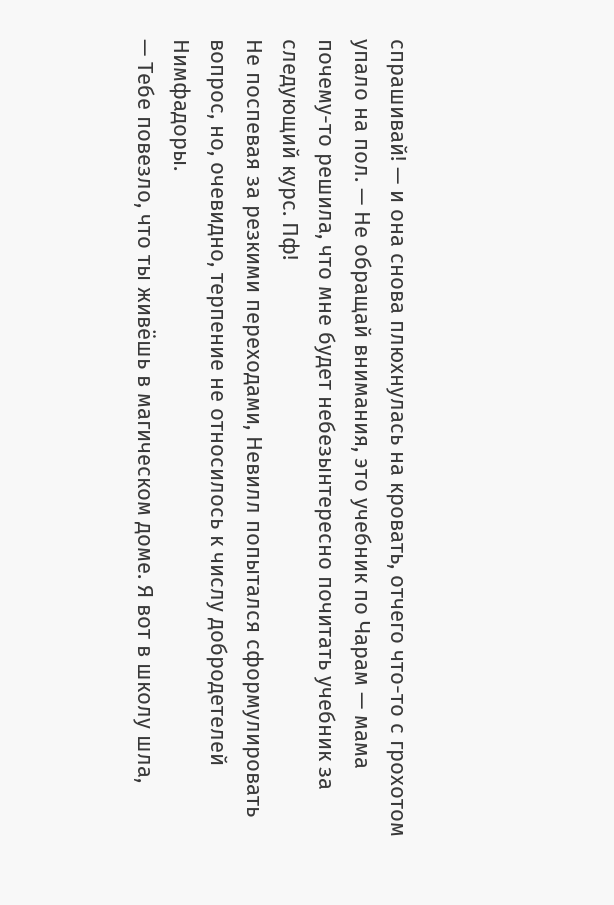спрашивай! — и она снова плюхнулась на кровать, отчего что-то с грохотом упало на пол. — Не обращай внимания, это учебник по Чарам — мама почему-то решила, что мне будет небезынтересно почитать учебник за следующий курс. Пф!
Не поспевая за резкими переходами, Невилл попытался сформулировать вопрос, но, очевидно, терпение не относилось к числу добродетелей Нимфадоры.
— Тебе повезло, что ты живёшь в магическом доме. Я вот в школу шла,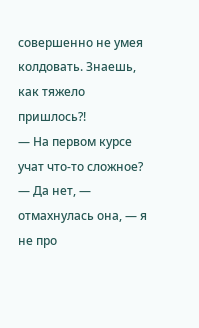совершенно не умея колдовать. Знаешь, как тяжело пришлось?!
— На первом курсе учат что-то сложное?
— Да нет, — отмахнулась она, — я не про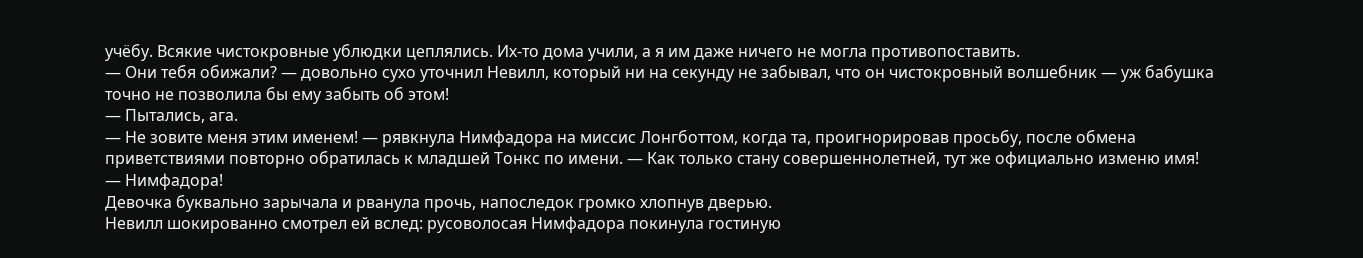учёбу. Всякие чистокровные ублюдки цеплялись. Их-то дома учили, а я им даже ничего не могла противопоставить.
— Они тебя обижали? — довольно сухо уточнил Невилл, который ни на секунду не забывал, что он чистокровный волшебник — уж бабушка точно не позволила бы ему забыть об этом!
— Пытались, ага.
— Не зовите меня этим именем! — рявкнула Нимфадора на миссис Лонгботтом, когда та, проигнорировав просьбу, после обмена приветствиями повторно обратилась к младшей Тонкс по имени. — Как только стану совершеннолетней, тут же официально изменю имя!
— Нимфадора!
Девочка буквально зарычала и рванула прочь, напоследок громко хлопнув дверью.
Невилл шокированно смотрел ей вслед: русоволосая Нимфадора покинула гостиную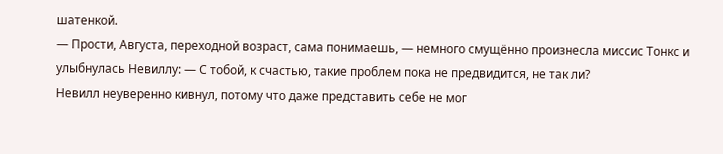шатенкой.
— Прости, Августа, переходной возраст, сама понимаешь, — немного смущённо произнесла миссис Тонкс и улыбнулась Невиллу: — С тобой, к счастью, такие проблем пока не предвидится, не так ли?
Невилл неуверенно кивнул, потому что даже представить себе не мог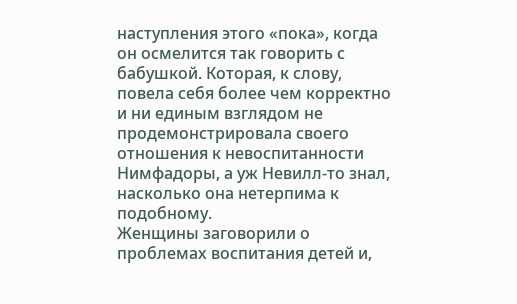наступления этого «пока», когда он осмелится так говорить с бабушкой. Которая, к слову, повела себя более чем корректно и ни единым взглядом не продемонстрировала своего отношения к невоспитанности Нимфадоры, а уж Невилл-то знал, насколько она нетерпима к подобному.
Женщины заговорили о проблемах воспитания детей и,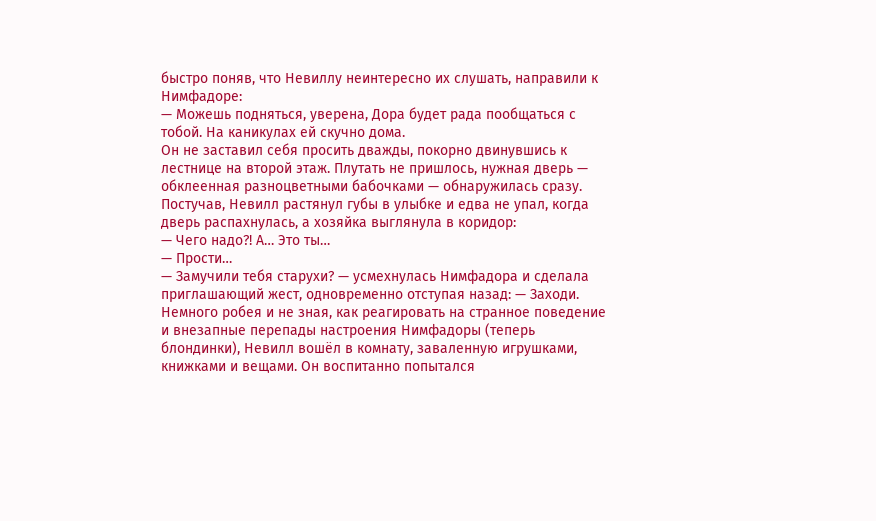быстро поняв, что Невиллу неинтересно их слушать, направили к Нимфадоре:
— Можешь подняться, уверена, Дора будет рада пообщаться с тобой. На каникулах ей скучно дома.
Он не заставил себя просить дважды, покорно двинувшись к лестнице на второй этаж. Плутать не пришлось, нужная дверь — обклеенная разноцветными бабочками — обнаружилась сразу. Постучав, Невилл растянул губы в улыбке и едва не упал, когда дверь распахнулась, а хозяйка выглянула в коридор:
— Чего надо?! А… Это ты…
— Прости…
— Замучили тебя старухи? — усмехнулась Нимфадора и сделала приглашающий жест, одновременно отступая назад: — Заходи.
Немного робея и не зная, как реагировать на странное поведение и внезапные перепады настроения Нимфадоры (теперь блондинки), Невилл вошёл в комнату, заваленную игрушками, книжками и вещами. Он воспитанно попытался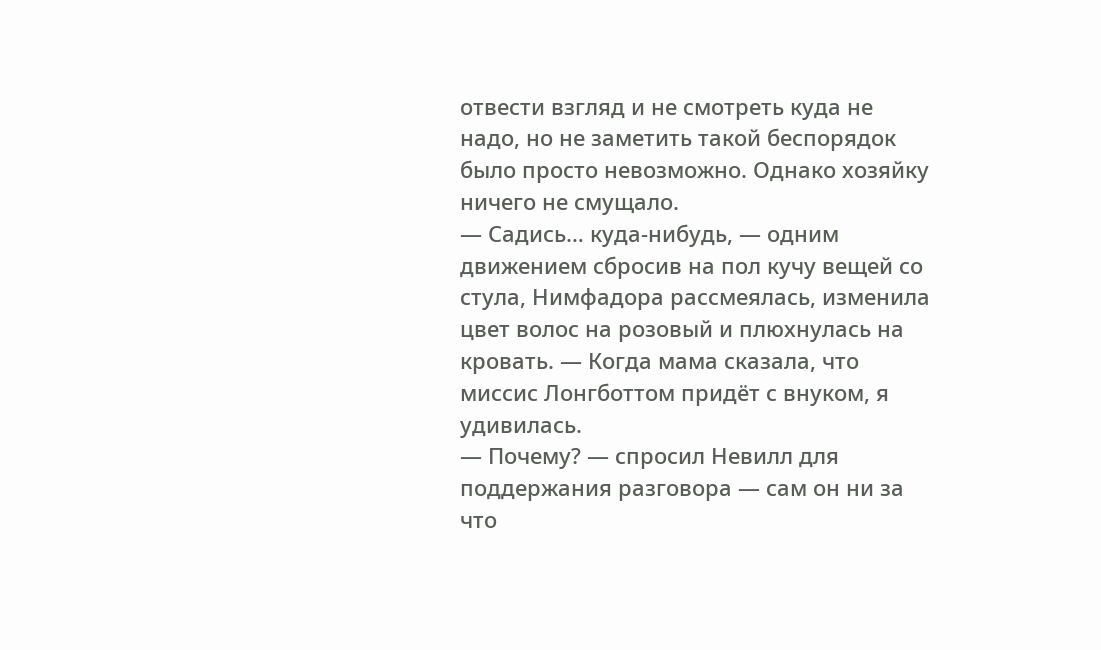отвести взгляд и не смотреть куда не надо, но не заметить такой беспорядок было просто невозможно. Однако хозяйку ничего не смущало.
— Садись… куда-нибудь, — одним движением сбросив на пол кучу вещей со стула, Нимфадора рассмеялась, изменила цвет волос на розовый и плюхнулась на кровать. — Когда мама сказала, что миссис Лонгботтом придёт с внуком, я удивилась.
— Почему? — спросил Невилл для поддержания разговора — сам он ни за что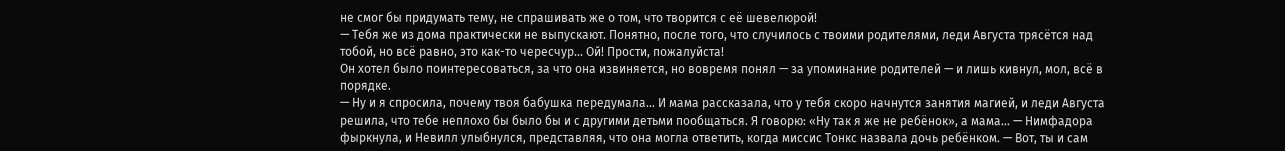не смог бы придумать тему, не спрашивать же о том, что творится с её шевелюрой!
— Тебя же из дома практически не выпускают. Понятно, после того, что случилось с твоими родителями, леди Августа трясётся над тобой, но всё равно, это как-то чересчур… Ой! Прости, пожалуйста!
Он хотел было поинтересоваться, за что она извиняется, но вовремя понял — за упоминание родителей — и лишь кивнул, мол, всё в порядке.
— Ну и я спросила, почему твоя бабушка передумала… И мама рассказала, что у тебя скоро начнутся занятия магией, и леди Августа решила, что тебе неплохо бы было бы и с другими детьми пообщаться. Я говорю: «Ну так я же не ребёнок», а мама… — Нимфадора фыркнула, и Невилл улыбнулся, представляя, что она могла ответить, когда миссис Тонкс назвала дочь ребёнком. — Вот, ты и сам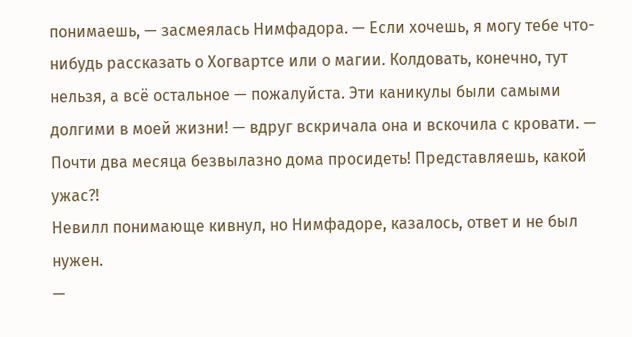понимаешь, — засмеялась Нимфадора. — Если хочешь, я могу тебе что-нибудь рассказать о Хогвартсе или о магии. Колдовать, конечно, тут нельзя, а всё остальное — пожалуйста. Эти каникулы были самыми долгими в моей жизни! — вдруг вскричала она и вскочила с кровати. — Почти два месяца безвылазно дома просидеть! Представляешь, какой ужас?!
Невилл понимающе кивнул, но Нимфадоре, казалось, ответ и не был нужен.
—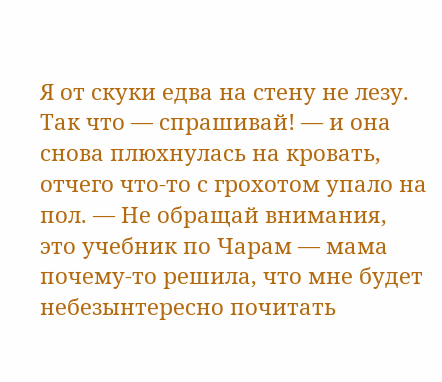Я от скуки едва на стену не лезу. Так что — спрашивай! — и она снова плюхнулась на кровать, отчего что-то с грохотом упало на пол. — Не обращай внимания, это учебник по Чарам — мама почему-то решила, что мне будет небезынтересно почитать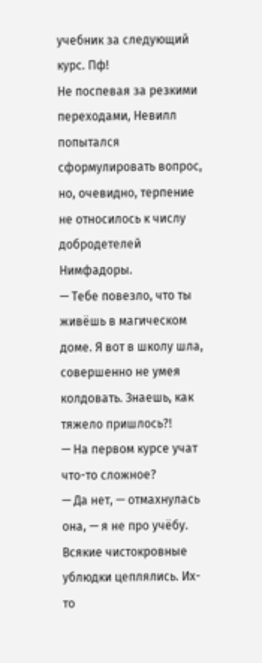учебник за следующий курс. Пф!
Не поспевая за резкими переходами, Невилл попытался сформулировать вопрос, но, очевидно, терпение не относилось к числу добродетелей Нимфадоры.
— Тебе повезло, что ты живёшь в магическом доме. Я вот в школу шла, совершенно не умея колдовать. Знаешь, как тяжело пришлось?!
— На первом курсе учат что-то сложное?
— Да нет, — отмахнулась она, — я не про учёбу. Всякие чистокровные ублюдки цеплялись. Их-то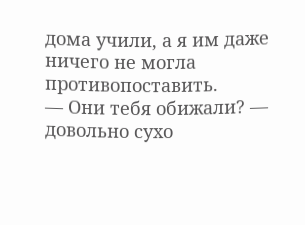дома учили, а я им даже ничего не могла противопоставить.
— Они тебя обижали? — довольно сухо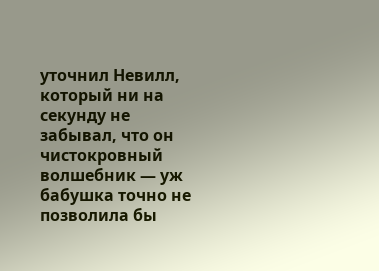уточнил Невилл, который ни на секунду не забывал, что он чистокровный волшебник — уж бабушка точно не позволила бы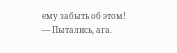ему забыть об этом!
— Пытались, ага.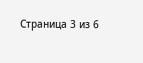Страница 3 из 6